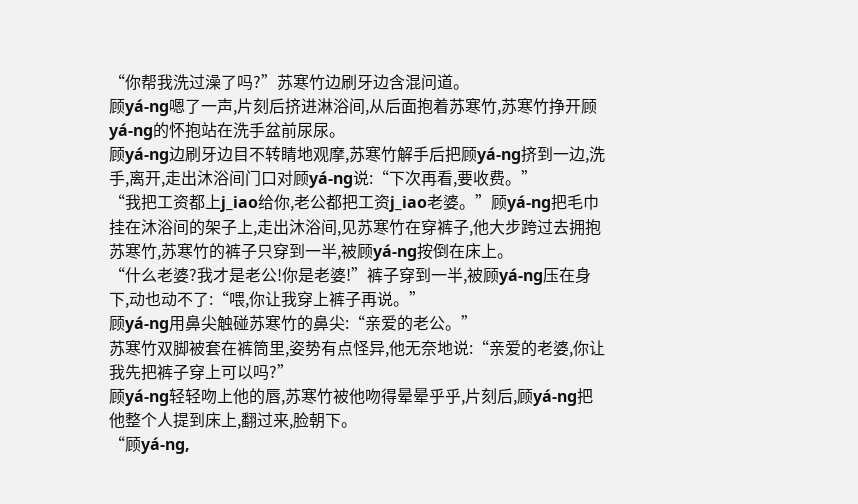“你帮我洗过澡了吗?”苏寒竹边刷牙边含混问道。
顾yá-ng嗯了一声,片刻后挤进淋浴间,从后面抱着苏寒竹,苏寒竹挣开顾yá-ng的怀抱站在洗手盆前尿尿。
顾yá-ng边刷牙边目不转睛地观摩,苏寒竹解手后把顾yá-ng挤到一边,洗手,离开,走出沐浴间门口对顾yá-ng说:“下次再看,要收费。”
“我把工资都上j_iao给你,老公都把工资j_iao老婆。”顾yá-ng把毛巾挂在沐浴间的架子上,走出沐浴间,见苏寒竹在穿裤子,他大步跨过去拥抱苏寒竹,苏寒竹的裤子只穿到一半,被顾yá-ng按倒在床上。
“什么老婆?我才是老公!你是老婆!”裤子穿到一半,被顾yá-ng压在身下,动也动不了:“喂,你让我穿上裤子再说。”
顾yá-ng用鼻尖触碰苏寒竹的鼻尖:“亲爱的老公。”
苏寒竹双脚被套在裤筒里,姿势有点怪异,他无奈地说:“亲爱的老婆,你让我先把裤子穿上可以吗?”
顾yá-ng轻轻吻上他的唇,苏寒竹被他吻得晕晕乎乎,片刻后,顾yá-ng把他整个人提到床上,翻过来,脸朝下。
“顾yá-ng,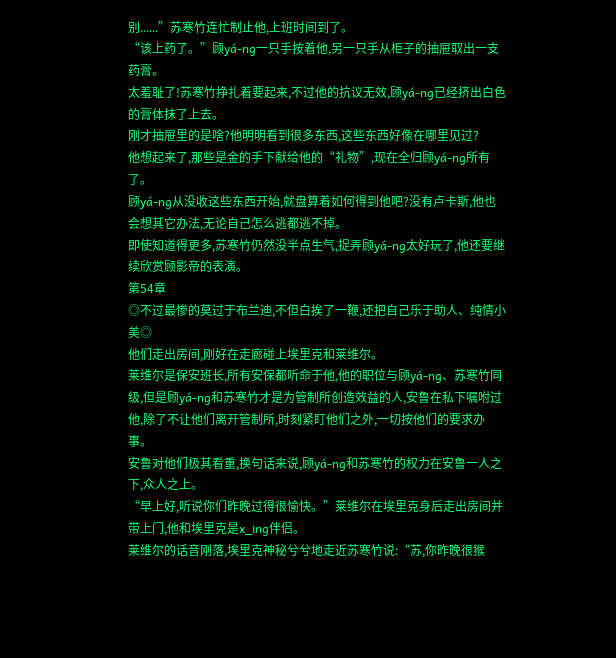别......”苏寒竹连忙制止他,上班时间到了。
“该上药了。”顾yá-ng一只手按着他,另一只手从柜子的抽屉取出一支药膏。
太羞耻了!苏寒竹挣扎着要起来,不过他的抗议无效,顾yá-ng已经挤出白色的膏体抹了上去。
刚才抽屉里的是啥?他明明看到很多东西,这些东西好像在哪里见过?
他想起来了,那些是金的手下献给他的“礼物”,现在全归顾yá-ng所有了。
顾yá-ng从没收这些东西开始,就盘算着如何得到他吧?没有卢卡斯,他也会想其它办法,无论自己怎么逃都逃不掉。
即使知道得更多,苏寒竹仍然没半点生气,捉弄顾yá-ng太好玩了,他还要继续欣赏顾影帝的表演。
第54章
◎不过最惨的莫过于布兰迪,不但白挨了一鞭,还把自己乐于助人、纯情小美◎
他们走出房间,刚好在走廊碰上埃里克和莱维尔。
莱维尔是保安班长,所有安保都听命于他,他的职位与顾yá-ng、苏寒竹同级,但是顾yá-ng和苏寒竹才是为管制所创造效益的人,安鲁在私下嘱咐过他,除了不让他们离开管制所,时刻紧盯他们之外,一切按他们的要求办事。
安鲁对他们极其看重,换句话来说,顾yá-ng和苏寒竹的权力在安鲁一人之下,众人之上。
“早上好,听说你们昨晚过得很愉快。”莱维尔在埃里克身后走出房间并带上门,他和埃里克是x_ing伴侣。
莱维尔的话音刚落,埃里克神秘兮兮地走近苏寒竹说:“苏,你昨晚很猴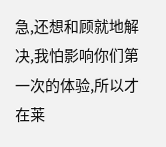急,还想和顾就地解决,我怕影响你们第一次的体验,所以才在莱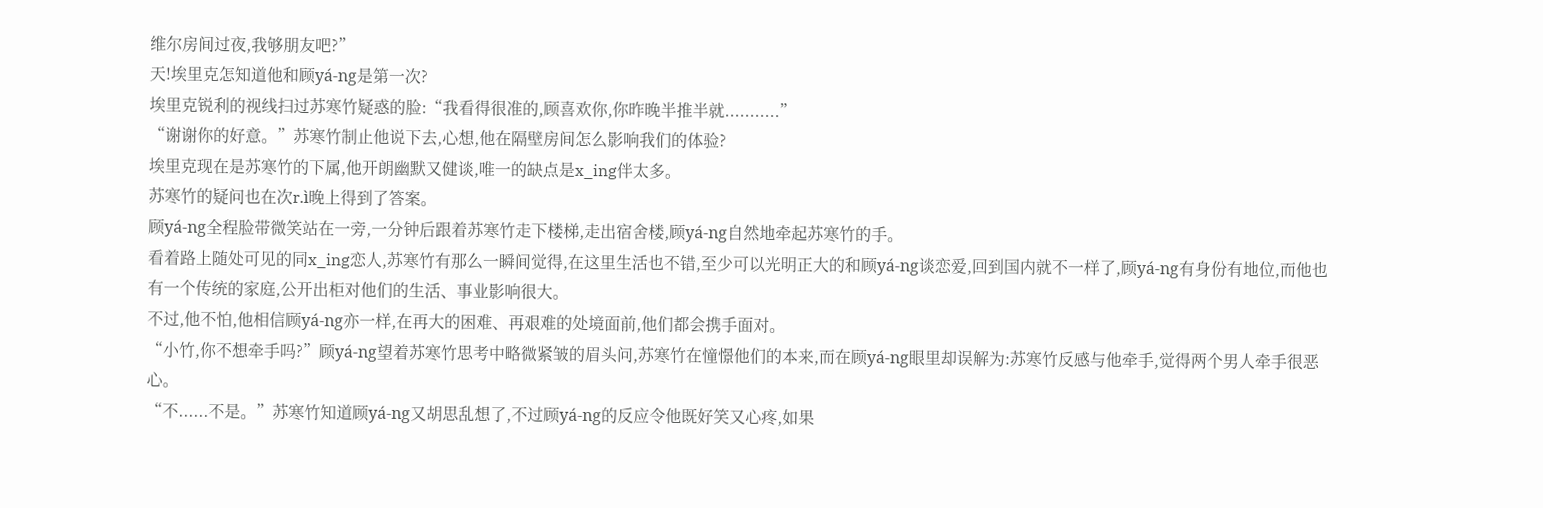维尔房间过夜,我够朋友吧?”
天!埃里克怎知道他和顾yá-ng是第一次?
埃里克锐利的视线扫过苏寒竹疑惑的脸:“我看得很准的,顾喜欢你,你昨晚半推半就...........”
“谢谢你的好意。”苏寒竹制止他说下去,心想,他在隔壁房间怎么影响我们的体验?
埃里克现在是苏寒竹的下属,他开朗幽默又健谈,唯一的缺点是x_ing伴太多。
苏寒竹的疑问也在次r.ì晚上得到了答案。
顾yá-ng全程脸带微笑站在一旁,一分钟后跟着苏寒竹走下楼梯,走出宿舍楼,顾yá-ng自然地牵起苏寒竹的手。
看着路上随处可见的同x_ing恋人,苏寒竹有那么一瞬间觉得,在这里生活也不错,至少可以光明正大的和顾yá-ng谈恋爱,回到国内就不一样了,顾yá-ng有身份有地位,而他也有一个传统的家庭,公开出柜对他们的生活、事业影响很大。
不过,他不怕,他相信顾yá-ng亦一样,在再大的困难、再艰难的处境面前,他们都会携手面对。
“小竹,你不想牵手吗?”顾yá-ng望着苏寒竹思考中略微紧皱的眉头问,苏寒竹在憧憬他们的本来,而在顾yá-ng眼里却误解为:苏寒竹反感与他牵手,觉得两个男人牵手很恶心。
“不......不是。”苏寒竹知道顾yá-ng又胡思乱想了,不过顾yá-ng的反应令他既好笑又心疼,如果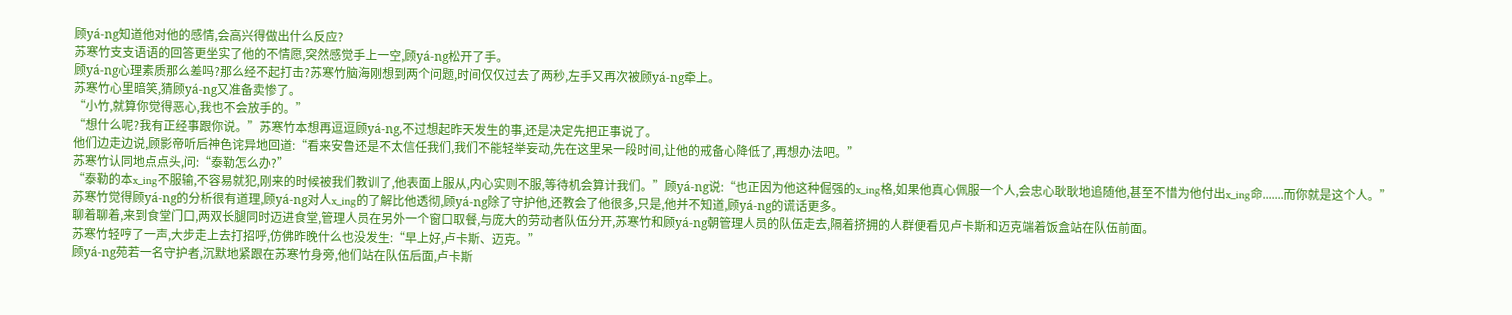顾yá-ng知道他对他的感情,会高兴得做出什么反应?
苏寒竹支支语语的回答更坐实了他的不情愿,突然感觉手上一空,顾yá-ng松开了手。
顾yá-ng心理素质那么差吗?那么经不起打击?苏寒竹脑海刚想到两个问题,时间仅仅过去了两秒,左手又再次被顾yá-ng牵上。
苏寒竹心里暗笑,猜顾yá-ng又准备卖惨了。
“小竹,就算你觉得恶心,我也不会放手的。”
“想什么呢?我有正经事跟你说。”苏寒竹本想再逗逗顾yá-ng,不过想起昨天发生的事,还是决定先把正事说了。
他们边走边说,顾影帝听后神色诧异地回道:“看来安鲁还是不太信任我们,我们不能轻举妄动,先在这里呆一段时间,让他的戒备心降低了,再想办法吧。”
苏寒竹认同地点点头,问:“泰勒怎么办?”
“泰勒的本x_ing不服输,不容易就犯,刚来的时候被我们教训了,他表面上服从,内心实则不服,等待机会算计我们。”顾yá-ng说:“也正因为他这种倔强的x_ing格,如果他真心佩服一个人,会忠心耿耿地追随他,甚至不惜为他付出x_ing命.......而你就是这个人。”
苏寒竹觉得顾yá-ng的分析很有道理,顾yá-ng对人x_ing的了解比他透彻,顾yá-ng除了守护他,还教会了他很多,只是,他并不知道,顾yá-ng的谎话更多。
聊着聊着,来到食堂门口,两双长腿同时迈进食堂,管理人员在另外一个窗口取餐,与庞大的劳动者队伍分开,苏寒竹和顾yá-ng朝管理人员的队伍走去,隔着挤拥的人群便看见卢卡斯和迈克端着饭盒站在队伍前面。
苏寒竹轻哼了一声,大步走上去打招呼,仿佛昨晚什么也没发生:“早上好,卢卡斯、迈克。”
顾yá-ng苑若一名守护者,沉默地紧跟在苏寒竹身旁,他们站在队伍后面,卢卡斯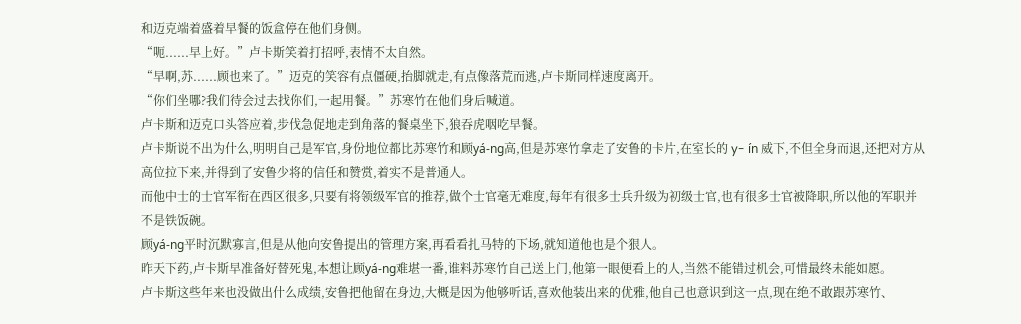和迈克端着盛着早餐的饭盒停在他们身侧。
“呃......早上好。”卢卡斯笑着打招呼,表情不太自然。
“早啊,苏......顾也来了。”迈克的笑容有点僵硬,抬脚就走,有点像落荒而逃,卢卡斯同样速度离开。
“你们坐哪?我们待会过去找你们,一起用餐。”苏寒竹在他们身后喊道。
卢卡斯和迈克口头答应着,步伐急促地走到角落的餐桌坐下,狼吞虎咽吃早餐。
卢卡斯说不出为什么,明明自己是军官,身份地位都比苏寒竹和顾yá-ng高,但是苏寒竹拿走了安鲁的卡片,在室长的 y- ín 威下,不但全身而退,还把对方从高位拉下来,并得到了安鲁少将的信任和赞赏,着实不是普通人。
而他中士的士官军衔在西区很多,只要有将领级军官的推荐,做个士官毫无难度,每年有很多士兵升级为初级士官,也有很多士官被降职,所以他的军职并不是铁饭碗。
顾yá-ng平时沉默寡言,但是从他向安鲁提出的管理方案,再看看扎马特的下场,就知道他也是个狠人。
昨天下药,卢卡斯早准备好替死鬼,本想让顾yá-ng难堪一番,谁料苏寒竹自己送上门,他第一眼便看上的人,当然不能错过机会,可惜最终未能如愿。
卢卡斯这些年来也没做出什么成绩,安鲁把他留在身边,大概是因为他够听话,喜欢他装出来的优雅,他自己也意识到这一点,现在绝不敢跟苏寒竹、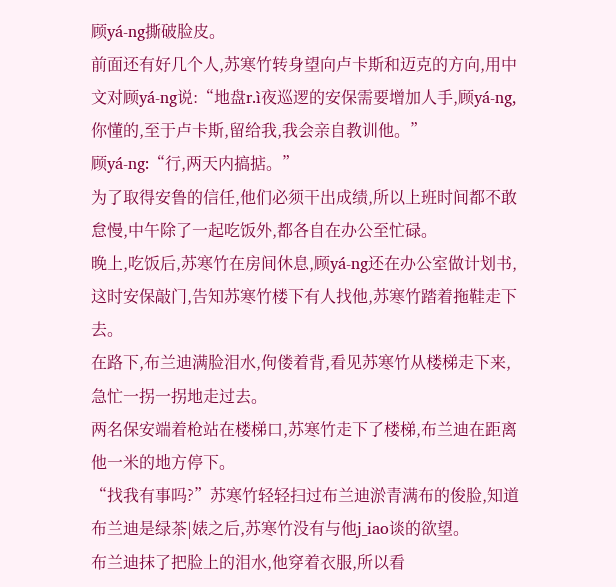顾yá-ng撕破脸皮。
前面还有好几个人,苏寒竹转身望向卢卡斯和迈克的方向,用中文对顾yá-ng说:“地盘r.ì夜巡逻的安保需要增加人手,顾yá-ng,你懂的,至于卢卡斯,留给我,我会亲自教训他。”
顾yá-ng:“行,两天内搞掂。”
为了取得安鲁的信任,他们必须干出成绩,所以上班时间都不敢怠慢,中午除了一起吃饭外,都各自在办公至忙碌。
晚上,吃饭后,苏寒竹在房间休息,顾yá-ng还在办公室做计划书,这时安保敲门,告知苏寒竹楼下有人找他,苏寒竹踏着拖鞋走下去。
在路下,布兰迪满脸泪水,佝偻着背,看见苏寒竹从楼梯走下来,急忙一拐一拐地走过去。
两名保安端着枪站在楼梯口,苏寒竹走下了楼梯,布兰迪在距离他一米的地方停下。
“找我有事吗?”苏寒竹轻轻扫过布兰迪淤青满布的俊脸,知道布兰迪是绿茶|婊之后,苏寒竹没有与他j_iao谈的欲望。
布兰迪抹了把脸上的泪水,他穿着衣服,所以看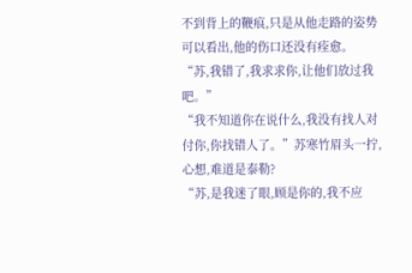不到背上的鞭痕,只是从他走路的姿势可以看出,他的伤口还没有痊愈。
“苏,我错了,我求求你,让他们放过我吧。”
“我不知道你在说什么,我没有找人对付你,你找错人了。”苏寒竹眉头一拧,心想,难道是泰勒?
“苏,是我迷了眼,顾是你的,我不应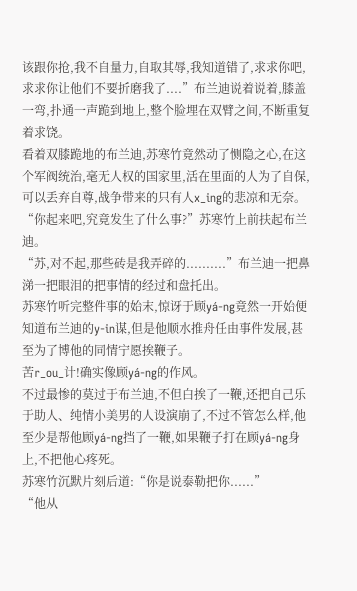该跟你抢,我不自量力,自取其辱,我知道错了,求求你吧,求求你让他们不要折磨我了....”布兰迪说着说着,膝盖一弯,扑通一声跪到地上,整个脸埋在双臂之间,不断重复着求饶。
看着双膝跪地的布兰迪,苏寒竹竟然动了恻隐之心,在这个军阀统治,毫无人权的国家里,活在里面的人为了自保,可以丢弃自尊,战争带来的只有人x_ing的悲凉和无奈。
“你起来吧,究竟发生了什么事?”苏寒竹上前扶起布兰迪。
“苏,对不起,那些砖是我弄碎的..........”布兰迪一把鼻涕一把眼泪的把事情的经过和盘托出。
苏寒竹听完整件事的始末,惊讶于顾yá-ng竟然一开始便知道布兰迪的y-in谋,但是他顺水推舟任由事件发展,甚至为了博他的同情宁愿挨鞭子。
苦r_ou_计!确实像顾yá-ng的作风。
不过最惨的莫过于布兰迪,不但白挨了一鞭,还把自己乐于助人、纯情小美男的人设演崩了,不过不管怎么样,他至少是帮他顾yá-ng挡了一鞭,如果鞭子打在顾yá-ng身上,不把他心疼死。
苏寒竹沉默片刻后道:“你是说泰勒把你......”
“他从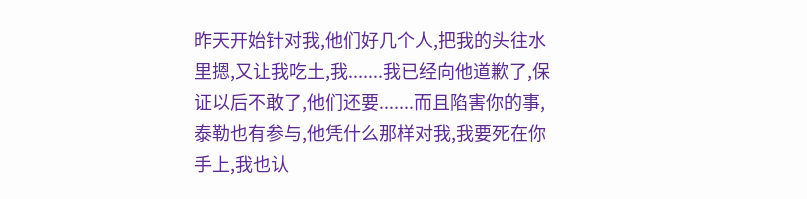昨天开始针对我,他们好几个人,把我的头往水里摁,又让我吃土,我.......我已经向他道歉了,保证以后不敢了,他们还要.......而且陷害你的事,泰勒也有参与,他凭什么那样对我,我要死在你手上,我也认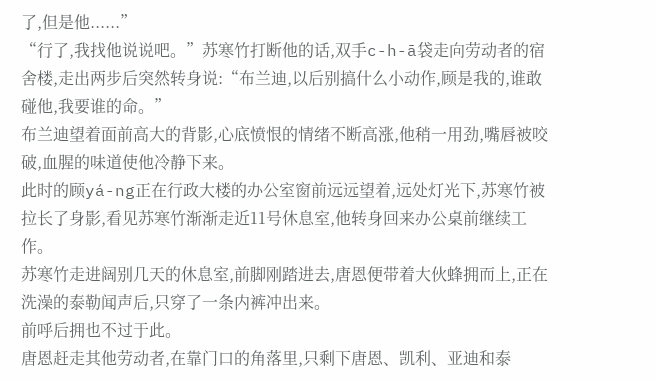了,但是他......”
“行了,我找他说说吧。”苏寒竹打断他的话,双手c-h-ā袋走向劳动者的宿舍楼,走出两步后突然转身说:“布兰迪,以后别搞什么小动作,顾是我的,谁敢碰他,我要谁的命。”
布兰迪望着面前高大的背影,心底愤恨的情绪不断高涨,他稍一用劲,嘴唇被咬破,血腥的味道使他冷静下来。
此时的顾yá-ng正在行政大楼的办公室窗前远远望着,远处灯光下,苏寒竹被拉长了身影,看见苏寒竹渐渐走近11号休息室,他转身回来办公桌前继续工作。
苏寒竹走进阔别几天的休息室,前脚刚踏进去,唐恩便带着大伙蜂拥而上,正在洗澡的泰勒闻声后,只穿了一条内裤冲出来。
前呼后拥也不过于此。
唐恩赶走其他劳动者,在靠门口的角落里,只剩下唐恩、凯利、亚迪和泰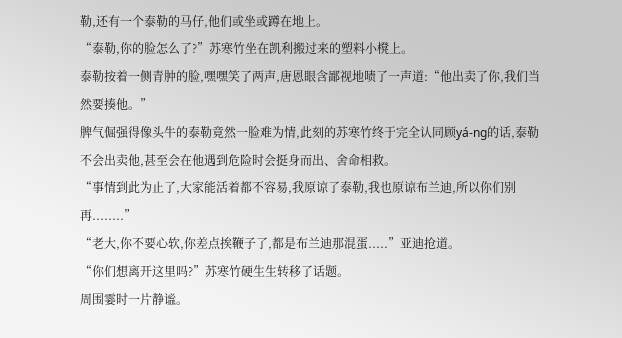勒,还有一个泰勒的马仔,他们或坐或蹲在地上。
“泰勒,你的脸怎么了?”苏寒竹坐在凯利搬过来的塑料小櫈上。
泰勒按着一侧青肿的脸,嘿嘿笑了两声,唐恩眼含鄙视地啧了一声道:“他出卖了你,我们当然要揍他。”
脾气倔强得像头牛的泰勒竟然一脸难为情,此刻的苏寒竹终于完全认同顾yá-ng的话,泰勒不会出卖他,甚至会在他遇到危险时会挺身而出、舍命相救。
“事情到此为止了,大家能活着都不容易,我原谅了泰勒,我也原谅布兰迪,所以你们别再........”
“老大,你不要心软,你差点挨鞭子了,都是布兰迪那混蛋.....”亚迪抢道。
“你们想离开这里吗?”苏寒竹硬生生转移了话题。
周围霎时一片静谧。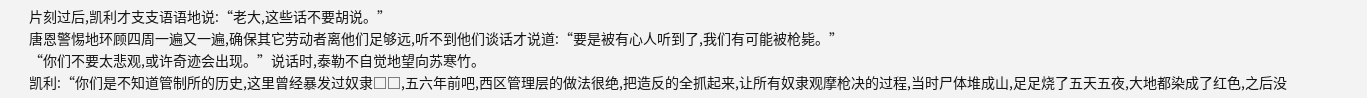片刻过后,凯利才支支语语地说:“老大,这些话不要胡说。”
唐恩警惕地环顾四周一遍又一遍,确保其它劳动者离他们足够远,听不到他们谈话才说道:“要是被有心人听到了,我们有可能被枪毙。”
“你们不要太悲观,或许奇迹会出现。”说话时,泰勒不自觉地望向苏寒竹。
凯利:“你们是不知道管制所的历史,这里曾经暴发过奴隶□□,五六年前吧,西区管理层的做法很绝,把造反的全抓起来,让所有奴隶观摩枪决的过程,当时尸体堆成山,足足烧了五天五夜,大地都染成了红色,之后没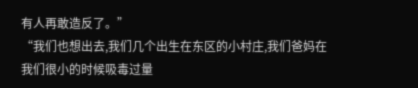有人再敢造反了。”
“我们也想出去,我们几个出生在东区的小村庄,我们爸妈在我们很小的时候吸毒过量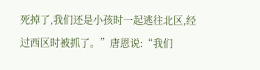死掉了,我们还是小孩时一起逃往北区,经过西区时被抓了。”唐恩说:“我们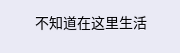不知道在这里生活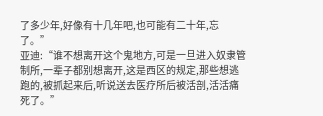了多少年,好像有十几年吧,也可能有二十年,忘了。”
亚迪:“谁不想离开这个鬼地方,可是一旦进入奴隶管制所,一辈子都别想离开,这是西区的规定,那些想逃跑的,被抓起来后,听说送去医疗所后被活剖,活活痛死了。”